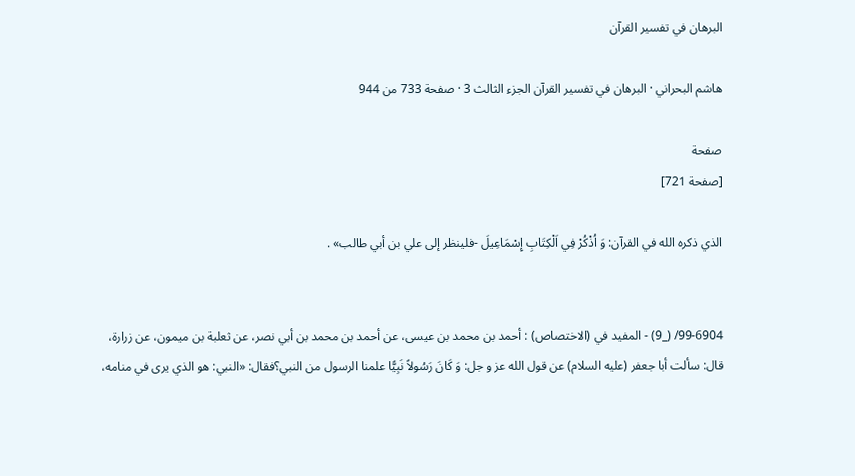البرهان في تفسير القرآن

هاشم البحراني · البرهان في تفسير القرآن الجزء الثالث 3 · صفحة 733 من 944

صفحة
[صفحة 721]

الذي ذكره الله في القرآن: وَ اُذْكُرْ فِي اَلْكِتَابِ إِسْمَاعِيلَ -فلينظر إلى علي بن أبي طالب» .


99-6904/ (_9) - المفيد في (الاختصاص) : أحمد بن محمد بن عيسى، عن أحمد بن محمد بن أبي نصر، عن ثعلبة بن ميمون، عن زرارة، قال: سألت أبا جعفر (عليه السلام) عن قول الله عز و جل: وَ كَانَ رَسُولاً نَبِيًّا علمنا الرسول من النبي؟فقال: «النبي: هو الذي يرى في منامه،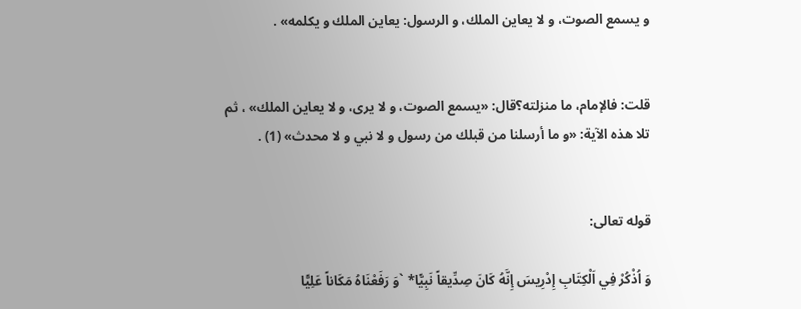و يسمع الصوت، و لا يعاين الملك، و الرسول: يعاين الملك و يكلمه» .


قلت: فالإمام، ما منزلته؟قال: «يسمع الصوت، و لا يرى، و لا يعاين الملك» ، ثم تلا هذه الآية: «و ما أرسلنا من قبلك من رسول و لا نبي و لا محدث» (1) .


قوله تعالى:

وَ اُذْكُرْ فِي اَلْكِتَابِ إِدْرِيسَ إِنَّهُ كَانَ صِدِّيقاً نَبِيًّا* `وَ رَفَعْنَاهُ مَكَاناً عَلِيًّا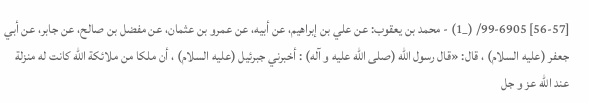[56-57] 99-6905/ (_1) - محمد بن يعقوب: عن علي بن إبراهيم، عن أبيه، عن عمرو بن عثمان، عن مفضل بن صالح، عن جابر، عن أبي جعفر (عليه السلام) ، قال: «قال رسول الله (صلى الله عليه و آله) : أخبرني جبرئيل (عليه السلام) ، أن ملكا من ملائكة الله كانت له منزلة عند الله عز و جل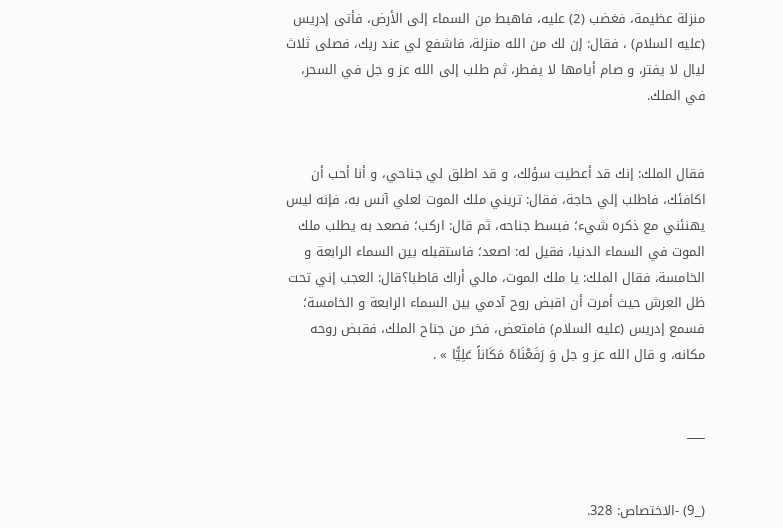منزلة عظيمة، فغضب (2) عليه، فاهبط من السماء إلى الأرض، فأتى إدريس (عليه السلام) ، فقال: إن لك من الله منزلة، فاشفع لي عند ربك، فصلى ثلاث ليال لا يفتر، و صام أيامها لا يفطر، ثم طلب إلى الله عز و جل في السحر، في الملك.


فقال الملك: إنك قد أعطيت سؤلك، و قد اطلق لي جناحي، و أنا أحب أن اكافئك، فاطلب إلي حاجة، فقال: تريني ملك الموت لعلي آنس به، فإنه ليس يهنئني مع ذكره شيء؛ فبسط جناحه، ثم قال: اركب؛ فصعد به يطلب ملك الموت في السماء الدنيا، فقيل له: اصعد؛ فاستقبله بين السماء الرابعة و الخامسة، فقال الملك: يا ملك الموت، مالي أراك قاطبا؟قال: العجب إني تحت ظل العرش حيث أمرت أن اقبض روح آدمي بين السماء الرابعة و الخامسة؛ فسمع إدريس (عليه السلام) فامتعض، فخر من جناح الملك، فقبض روحه مكانه، و قال الله عز و جل وَ رَفَعْنَاهُ مَكَاناً عَلِيًّا » .


___


(_9) -الاختصاص: 328.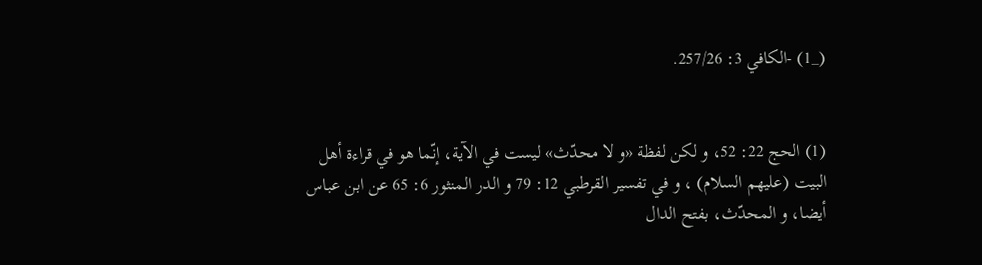(_1) -الكافي 3: 257/26.


(1) الحج 22: 52، و لكن لفظة «و لا محدّث» ليست في الآية، إنّما هو في قراءة أهل البيت (عليهم السلام) ، و في تفسير القرطبي 12: 79 و الدر المنثور 6: 65 عن ابن عباس أيضا، و المحدّث، بفتح الدال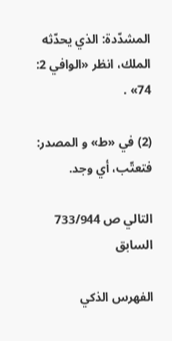المشدّدة: الذي يحدّثه الملك، انظر «الوافي 2: 74» .

(2) في «ط» و المصدر: فتعتّب، أي وجد.

التالي ص 733/944 السابق

الفهرس الذكي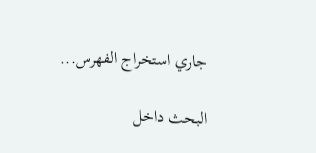جاري استخراج الفهرس...

البحث داخل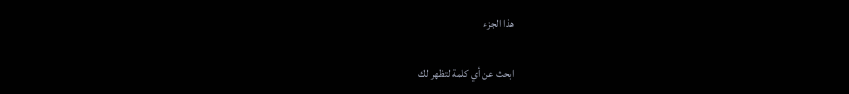هذا الجزء

ابحث عن أي كلمة لتظهر لك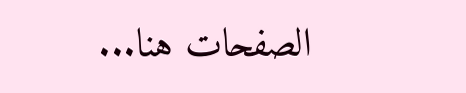الصفحات هنا...